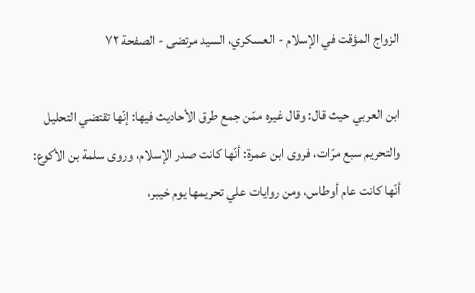الزواج المؤقت في الإسلام - العسكري، السيد مرتضى - الصفحة ٧٢

ابن العربي حيث قال: وقال غيره ممّن جمع طرق الأحاديث فيها: إنّها تقتضي التحليل والتحريم سبع مرّات، فروى ابن عمرة: أنّها كانت صدر الإسلام، وروى سلمة بن الأكوع: أنّها كانت عام أوطاس، ومن روايات علي تحريمها يوم خيبر،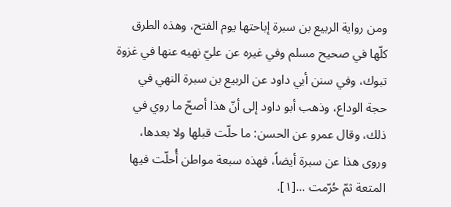ومن رواية الربيع بن سبرة إباحتها يوم الفتح، وهذه الطرق كلّها في صحيح مسلم وفي غيره عن عليّ نهيه عنها في غزوة تبوك، وفي سنن أبي داود عن الربيع بن سبرة النهي في حجة الوداع، وذهب أبو داود إلى أنّ هذا أصحّ ما روي في ذلك، وقال عمرو عن الحسن: ما حلّت قبلها ولا بعدها، وروى هذا عن سبرة أيضاً، فهذه سبعة مواطن أُحلّت فيها المتعة ثمّ حُرّمت ...[١].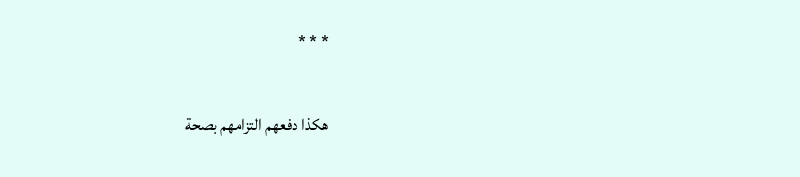* * *

هكذا دفعهم التزامهم بصحة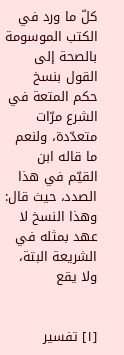كلّ ما ورد في الكتب الموسومة بالصحة إلى القول بنسخ حكم المتعة في الشرع مرّات متعدّدة، ولنعم ما قاله ابن القيّم في هذا الصدد، حيث قال: وهذا النسخ لا عهد بمثله في الشريعة البتة، ولا يقع


[١] تفسير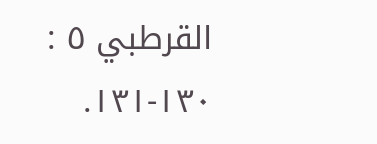القرطبي ٥ : ١٣٠-١٣١.